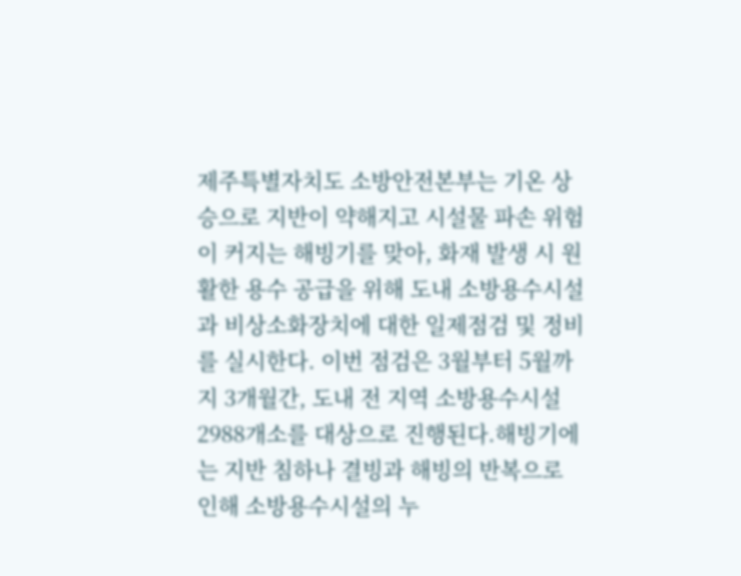제주특별자치도 소방안전본부는 기온 상승으로 지반이 약해지고 시설물 파손 위험이 커지는 해빙기를 맞아, 화재 발생 시 원활한 용수 공급을 위해 도내 소방용수시설과 비상소화장치에 대한 일제점검 및 정비를 실시한다. 이번 점검은 3월부터 5월까지 3개월간, 도내 전 지역 소방용수시설 2988개소를 대상으로 진행된다.해빙기에는 지반 침하나 결빙과 해빙의 반복으로 인해 소방용수시설의 누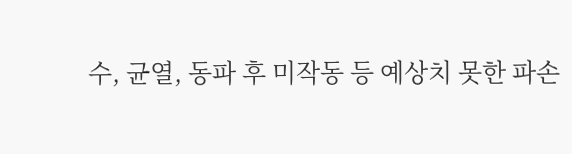수, 균열, 동파 후 미작동 등 예상치 못한 파손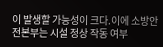이 발생할 가능성이 크다.이에 소방안전본부는 시설 정상 작동 여부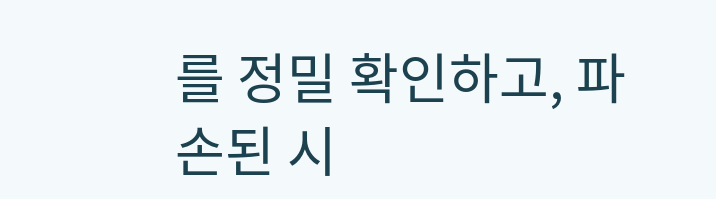를 정밀 확인하고, 파손된 시